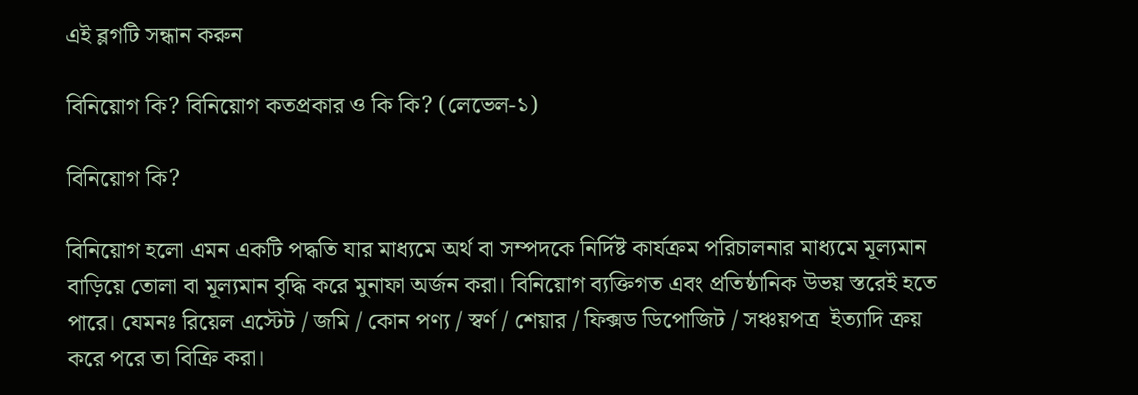এই ব্লগটি সন্ধান করুন

বিনিয়োগ কি? বিনিয়োগ কতপ্রকার ও কি কি? (লেভেল-১)

বিনিয়োগ কি?

বিনিয়োগ হলো এমন একটি পদ্ধতি যার মাধ্যমে অর্থ বা সম্পদকে নির্দিষ্ট কার্যক্রম পরিচালনার মাধ্যমে মূল্যমান বাড়িয়ে তোলা বা মূল্যমান বৃদ্ধি করে মুনাফা অর্জন করা। বিনিয়োগ ব্যক্তিগত এবং প্রতিষ্ঠানিক উভয় স্তরেই হতে পারে। যেমনঃ রিয়েল এস্টেট / জমি / কোন পণ্য / স্বর্ণ / শেয়ার / ফিক্সড ডিপোজিট / সঞ্চয়পত্র  ইত্যাদি ক্রয় করে পরে তা বিক্রি করা।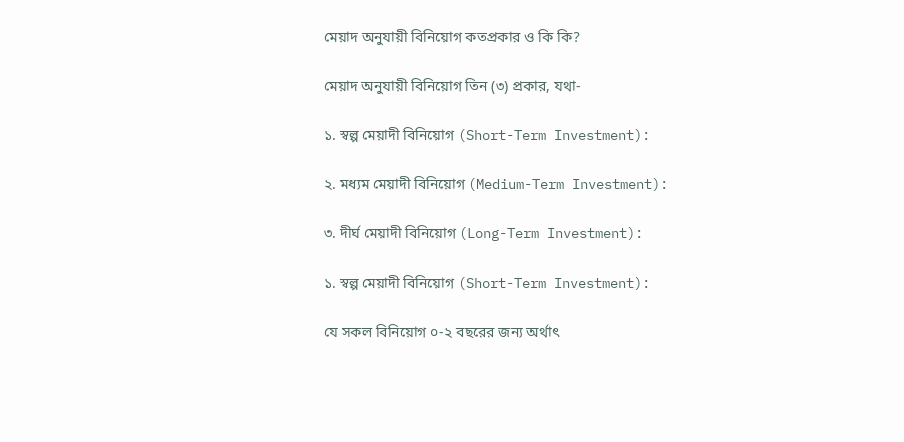মেয়াদ অনুযায়ী বিনিয়োগ কতপ্রকার ও কি কি?

মেয়াদ অনুযায়ী বিনিয়োগ তিন (৩) প্রকার, যথা-

১. স্বল্প মেয়াদী বিনিয়োগ (Short-Term Investment):

২. মধ্যম মেয়াদী বিনিয়োগ (Medium-Term Investment):

৩. দীর্ঘ মেয়াদী বিনিয়োগ (Long-Term Investment):

১. স্বল্প মেয়াদী বিনিয়োগ (Short-Term Investment):

যে সকল বিনিয়োগ ০-২ বছরের জন্য অর্থাৎ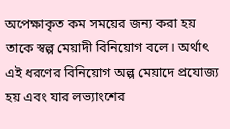অপেক্ষাকৃত কম সময়ের জন্য করা হয় তাকে স্বল্প মেয়াদী বিনিয়োগ বলে। অর্থাৎ এই ধরণের বিনিয়োগ অল্প মেয়াদে প্রযোজ্য হয় এবং যার লভ্যাংশের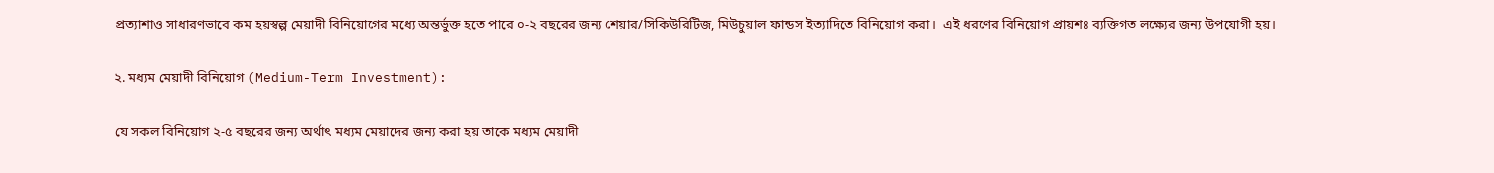প্রত্যাশাও সাধারণভাবে কম হয়স্বল্প মেয়াদী বিনিয়োগের মধ্যে অন্তর্ভুক্ত হতে পারে ০-২ বছরের জন্য শেয়ার/সিকিউরিটিজ, মিউচুয়াল ফান্ডস ইত্যাদিতে বিনিয়োগ করা।  এই ধরণের বিনিয়োগ প্রায়শঃ ব্যক্তিগত লক্ষ্যের জন্য উপযোগী হয়।

২. মধ্যম মেয়াদী বিনিয়োগ (Medium-Term Investment):

যে সকল বিনিয়োগ ২-৫ বছরের জন্য অর্থাৎ মধ্যম মেয়াদের জন্য করা হয় তাকে মধ্যম মেয়াদী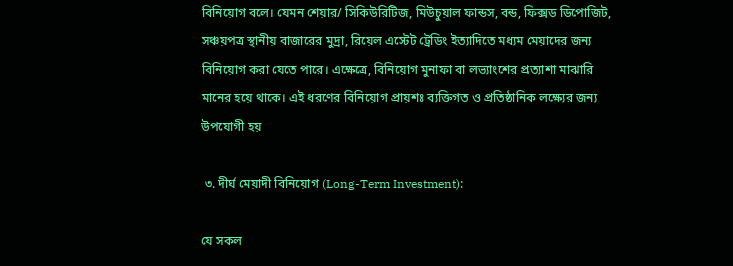বিনিয়োগ বলে। যেমন শেয়ার/ সিকিউরিটিজ, মিউচুয়াল ফান্ডস, বন্ড, ফিক্সড ডিপোজিট, সঞ্চয়পত্র স্থানীয় বাজারের মুদ্রা, রিয়েল এস্টেট ট্রেডিং ইত্যাদিতে মধ্যম মেয়াদের জন্য বিনিয়োগ করা যেতে পারে। এক্ষেত্রে, বিনিয়োগ মুনাফা বা লভ্যাংশের প্রত্যাশা মাঝারি মানের হয়ে থাকে। এই ধরণের বিনিয়োগ প্রায়শঃ ব্যক্তিগত ও প্রতিষ্ঠানিক লক্ষ্যের জন্য উপযোগী হয়

 ৩. দীর্ঘ মেয়াদী বিনিয়োগ (Long-Term Investment):

যে সকল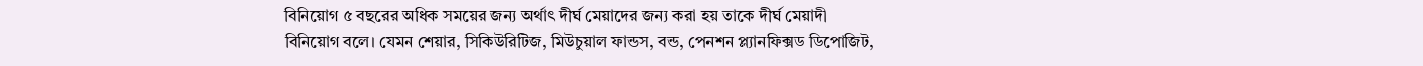বিনিয়োগ ৫ বছরের অধিক সময়ের জন্য অর্থাৎ দীর্ঘ মেয়াদের জন্য করা হয় তাকে দীর্ঘ মেয়াদী বিনিয়োগ বলে। যেমন শেয়ার, সিকিউরিটিজ, মিউচুয়াল ফান্ডস, বন্ড, পেনশন প্ল্যানফিক্সড ডিপোজিট,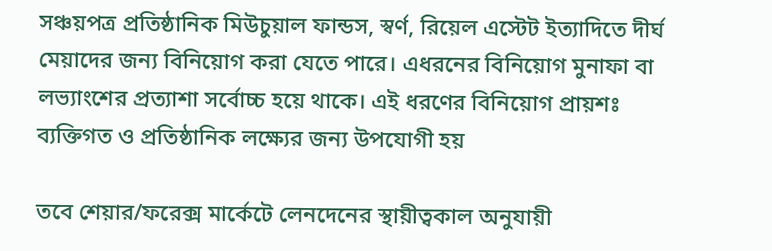সঞ্চয়পত্র প্রতিষ্ঠানিক মিউচুয়াল ফান্ডস, স্বর্ণ, রিয়েল এস্টেট ইত্যাদিতে দীর্ঘ মেয়াদের জন্য বিনিয়োগ করা যেতে পারে। এধরনের বিনিয়োগ মুনাফা বা লভ্যাংশের প্রত্যাশা সর্বোচ্চ হয়ে থাকে। এই ধরণের বিনিয়োগ প্রায়শঃ ব্যক্তিগত ও প্রতিষ্ঠানিক লক্ষ্যের জন্য উপযোগী হয়

তবে শেয়ার/ফরেক্স মার্কেটে লেনদেনের স্থায়ীত্বকাল অনুযায়ী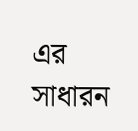এর সাধারন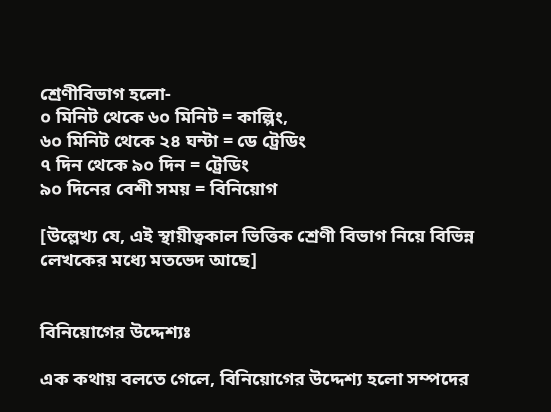শ্রেণীবিভাগ হলো-
০ মিনিট থেকে ৬০ মিনিট = কাল্পিং,
৬০ মিনিট থেকে ২৪ ঘন্টা = ডে ট্রেডিং
৭ দিন থেকে ৯০ দিন = ট্রেডিং
৯০ দিনের বেশী সময় = বিনিয়োগ

[উল্লেখ্য যে, এই স্থায়ীত্বকাল ভিত্তিক শ্রেণী বিভাগ নিয়ে বিভিন্ন লেখকের মধ্যে মতভেদ আছে]


বিনিয়োগের উদ্দেশ্যঃ

এক কথায় বলতে গেলে, বিনিয়োগের উদ্দেশ্য হলো সম্পদের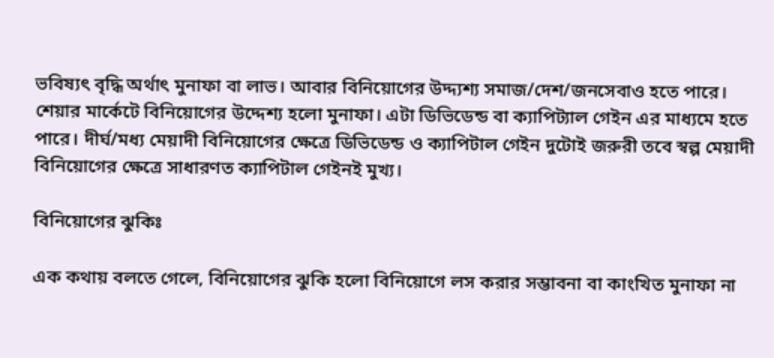ভবিষ্যৎ বৃদ্ধি অর্থাৎ মুনাফা বা লাভ। আবার বিনিয়োগের উদ্দ্যশ্য সমাজ/দেশ/জনসেবাও হতে পারে। শেয়ার মার্কেটে বিনিয়োগের উদ্দেশ্য হলো মুনাফা। এটা ডিভিডেন্ড বা ক্যাপিট্যাল গেইন এর মাধ্যমে হতে পারে। দীর্ঘ/মধ্য মেয়াদী বিনিয়োগের ক্ষেত্রে ডিভিডেন্ড ও ক্যাপিটাল গেইন দুটোই জরুরী তবে স্বল্প মেয়াদী বিনিয়োগের ক্ষেত্রে সাধারণত ক্যাপিটাল গেইনই মুখ্য।

বিনিয়োগের ঝুকিঃ

এক কথায় বলতে গেলে, বিনিয়োগের ঝুকি হলো বিনিয়োগে লস করার সম্ভাবনা বা কাংখিত মুনাফা না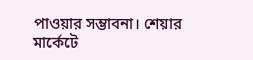পাওয়ার সম্ভাবনা। শেয়ার মার্কেটে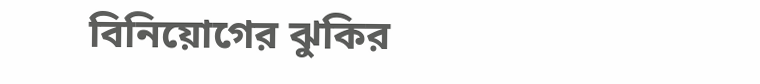বিনিয়োগের ঝুকির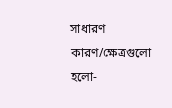সাধারণ কারণ/ক্ষেত্রগুলো হলো-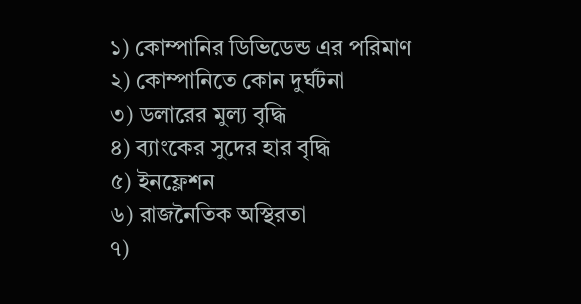১) কোম্পানির ডিভিডেন্ড এর পরিমাণ
২) কোম্পানিতে কোন দুর্ঘটনা
৩) ডলারের মুল্য বৃদ্ধি
৪) ব্যাংকের সুদের হার বৃদ্ধি
৫) ইনফ্লেশন
৬) রাজনৈতিক অস্থিরতা
৭)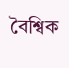বৈশ্বিক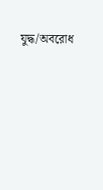যুদ্ধ/অবরোধ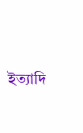ইত্যাদি